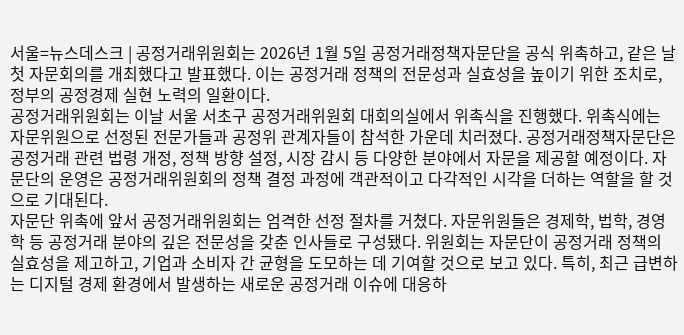서울=뉴스데스크 | 공정거래위원회는 2026년 1월 5일 공정거래정책자문단을 공식 위촉하고, 같은 날 첫 자문회의를 개최했다고 발표했다. 이는 공정거래 정책의 전문성과 실효성을 높이기 위한 조치로, 정부의 공정경제 실현 노력의 일환이다.
공정거래위원회는 이날 서울 서초구 공정거래위원회 대회의실에서 위촉식을 진행했다. 위촉식에는 자문위원으로 선정된 전문가들과 공정위 관계자들이 참석한 가운데 치러졌다. 공정거래정책자문단은 공정거래 관련 법령 개정, 정책 방향 설정, 시장 감시 등 다양한 분야에서 자문을 제공할 예정이다. 자문단의 운영은 공정거래위원회의 정책 결정 과정에 객관적이고 다각적인 시각을 더하는 역할을 할 것으로 기대된다.
자문단 위촉에 앞서 공정거래위원회는 엄격한 선정 절차를 거쳤다. 자문위원들은 경제학, 법학, 경영학 등 공정거래 분야의 깊은 전문성을 갖춘 인사들로 구성됐다. 위원회는 자문단이 공정거래 정책의 실효성을 제고하고, 기업과 소비자 간 균형을 도모하는 데 기여할 것으로 보고 있다. 특히, 최근 급변하는 디지털 경제 환경에서 발생하는 새로운 공정거래 이슈에 대응하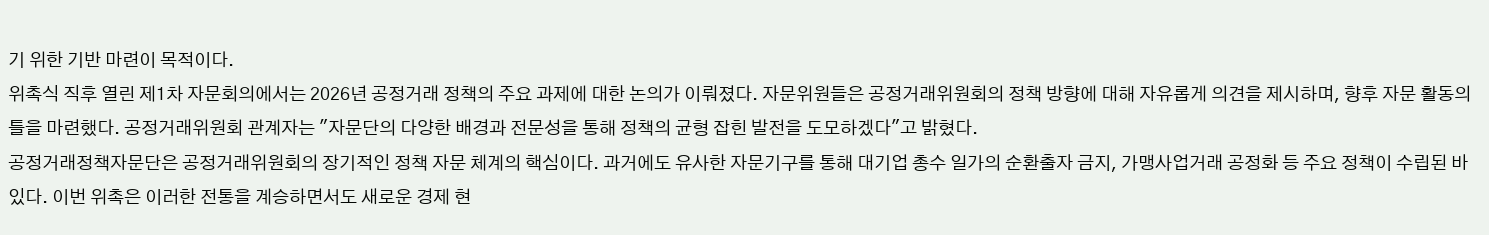기 위한 기반 마련이 목적이다.
위촉식 직후 열린 제1차 자문회의에서는 2026년 공정거래 정책의 주요 과제에 대한 논의가 이뤄졌다. 자문위원들은 공정거래위원회의 정책 방향에 대해 자유롭게 의견을 제시하며, 향후 자문 활동의 틀을 마련했다. 공정거래위원회 관계자는 "자문단의 다양한 배경과 전문성을 통해 정책의 균형 잡힌 발전을 도모하겠다"고 밝혔다.
공정거래정책자문단은 공정거래위원회의 장기적인 정책 자문 체계의 핵심이다. 과거에도 유사한 자문기구를 통해 대기업 총수 일가의 순환출자 금지, 가맹사업거래 공정화 등 주요 정책이 수립된 바 있다. 이번 위촉은 이러한 전통을 계승하면서도 새로운 경제 현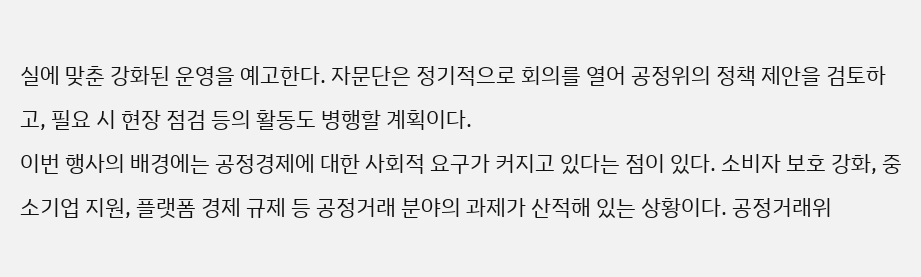실에 맞춘 강화된 운영을 예고한다. 자문단은 정기적으로 회의를 열어 공정위의 정책 제안을 검토하고, 필요 시 현장 점검 등의 활동도 병행할 계획이다.
이번 행사의 배경에는 공정경제에 대한 사회적 요구가 커지고 있다는 점이 있다. 소비자 보호 강화, 중소기업 지원, 플랫폼 경제 규제 등 공정거래 분야의 과제가 산적해 있는 상황이다. 공정거래위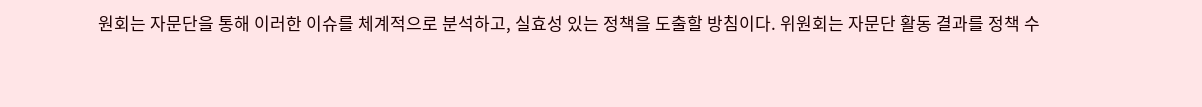원회는 자문단을 통해 이러한 이슈를 체계적으로 분석하고, 실효성 있는 정책을 도출할 방침이다. 위원회는 자문단 활동 결과를 정책 수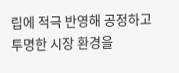립에 적극 반영해 공정하고 투명한 시장 환경을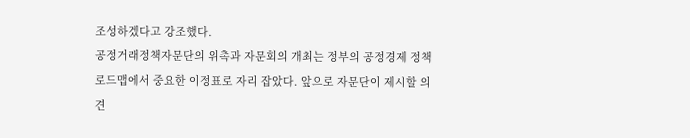조성하겠다고 강조했다.
공정거래정책자문단의 위촉과 자문회의 개최는 정부의 공정경제 정책 로드맵에서 중요한 이정표로 자리 잡았다. 앞으로 자문단이 제시할 의견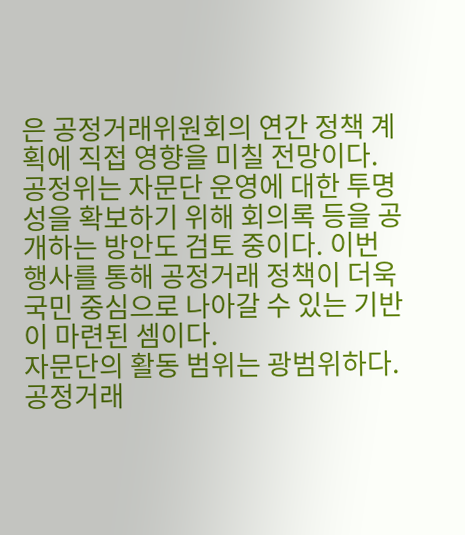은 공정거래위원회의 연간 정책 계획에 직접 영향을 미칠 전망이다. 공정위는 자문단 운영에 대한 투명성을 확보하기 위해 회의록 등을 공개하는 방안도 검토 중이다. 이번 행사를 통해 공정거래 정책이 더욱 국민 중심으로 나아갈 수 있는 기반이 마련된 셈이다.
자문단의 활동 범위는 광범위하다. 공정거래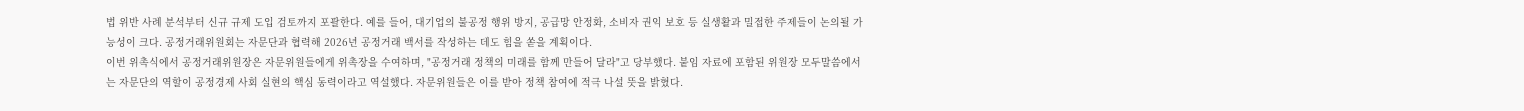법 위반 사례 분석부터 신규 규제 도입 검토까지 포괄한다. 예를 들어, 대기업의 불공정 행위 방지, 공급망 안정화, 소비자 권익 보호 등 실생활과 밀접한 주제들이 논의될 가능성이 크다. 공정거래위원회는 자문단과 협력해 2026년 공정거래 백서를 작성하는 데도 힘을 쏟을 계획이다.
이번 위촉식에서 공정거래위원장은 자문위원들에게 위촉장을 수여하며, "공정거래 정책의 미래를 함께 만들어 달라"고 당부했다. 붙임 자료에 포함된 위원장 모두말씀에서는 자문단의 역할이 공정경제 사회 실현의 핵심 동력이라고 역설했다. 자문위원들은 이를 받아 정책 참여에 적극 나설 뜻을 밝혔다.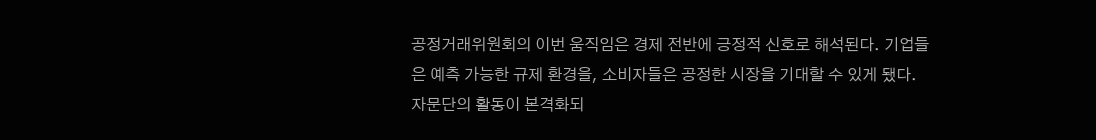공정거래위원회의 이번 움직임은 경제 전반에 긍정적 신호로 해석된다. 기업들은 예측 가능한 규제 환경을, 소비자들은 공정한 시장을 기대할 수 있게 됐다. 자문단의 활동이 본격화되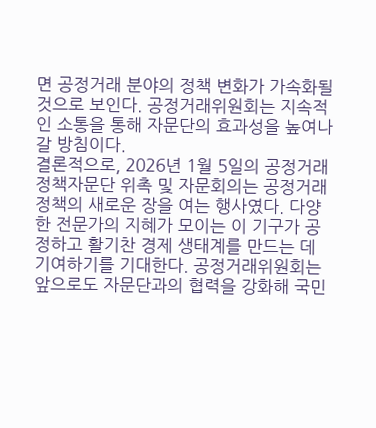면 공정거래 분야의 정책 변화가 가속화될 것으로 보인다. 공정거래위원회는 지속적인 소통을 통해 자문단의 효과성을 높여나갈 방침이다.
결론적으로, 2026년 1월 5일의 공정거래정책자문단 위촉 및 자문회의는 공정거래 정책의 새로운 장을 여는 행사였다. 다양한 전문가의 지혜가 모이는 이 기구가 공정하고 활기찬 경제 생태계를 만드는 데 기여하기를 기대한다. 공정거래위원회는 앞으로도 자문단과의 협력을 강화해 국민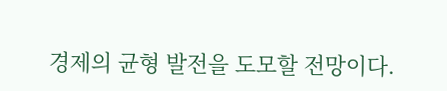경제의 균형 발전을 도모할 전망이다.